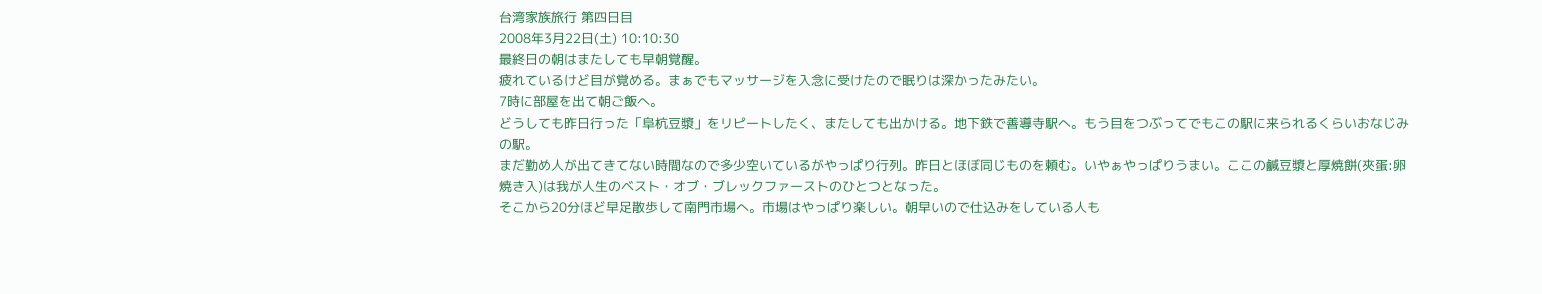台湾家族旅行 第四日目
2008年3月22日(土) 10:10:30
最終日の朝はまたしても早朝覚醒。
疲れているけど目が覚める。まぁでもマッサージを入念に受けたので眠りは深かったみたい。
7時に部屋を出て朝ご飯へ。
どうしても昨日行った「阜杭豆漿」をリピートしたく、またしても出かける。地下鉄で善導寺駅へ。もう目をつぶってでもこの駅に来られるくらいおなじみの駅。
まだ勤め人が出てきてない時間なので多少空いているがやっぱり行列。昨日とほぼ同じものを頼む。いやぁやっぱりうまい。ここの鹹豆漿と厚焼餅(夾蛋:卵焼き入)は我が人生のベスト・オブ・ブレックファーストのひとつとなった。
そこから20分ほど早足散歩して南門市場へ。市場はやっぱり楽しい。朝早いので仕込みをしている人も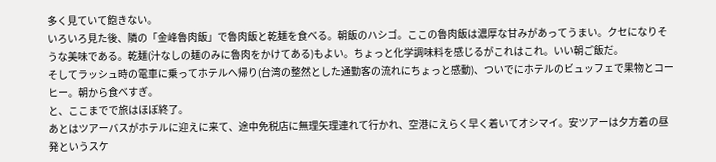多く見ていて飽きない。
いろいろ見た後、隣の「金峰魯肉飯」で魯肉飯と乾麺を食べる。朝飯のハシゴ。ここの魯肉飯は濃厚な甘みがあってうまい。クセになりそうな美味である。乾麺(汁なしの麺のみに魯肉をかけてある)もよい。ちょっと化学調味料を感じるがこれはこれ。いい朝ご飯だ。
そしてラッシュ時の電車に乗ってホテルへ帰り(台湾の整然とした通勤客の流れにちょっと感動)、ついでにホテルのビュッフェで果物とコーヒー。朝から食べすぎ。
と、ここまでで旅はほぼ終了。
あとはツアーバスがホテルに迎えに来て、途中免税店に無理矢理連れて行かれ、空港にえらく早く着いてオシマイ。安ツアーは夕方着の昼発というスケ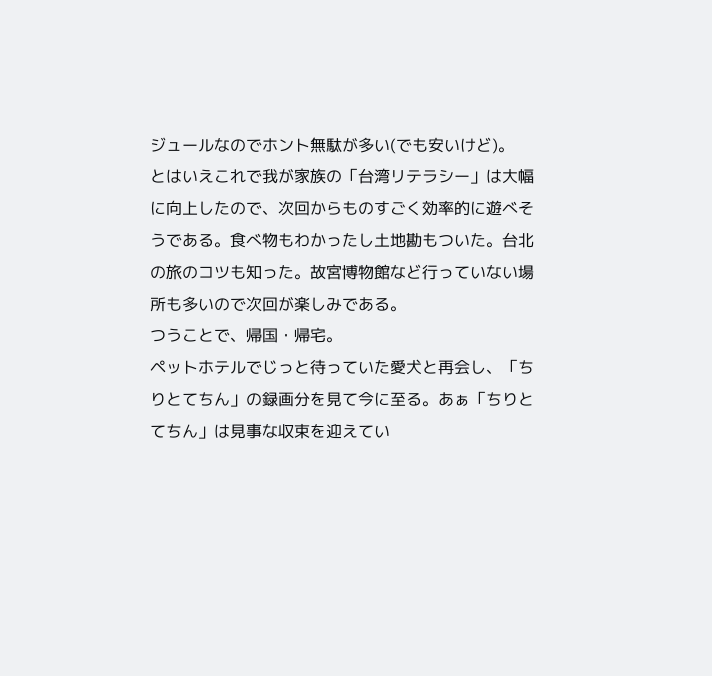ジュールなのでホント無駄が多い(でも安いけど)。
とはいえこれで我が家族の「台湾リテラシー」は大幅に向上したので、次回からものすごく効率的に遊べそうである。食べ物もわかったし土地勘もついた。台北の旅のコツも知った。故宮博物館など行っていない場所も多いので次回が楽しみである。
つうことで、帰国・帰宅。
ペットホテルでじっと待っていた愛犬と再会し、「ちりとてちん」の録画分を見て今に至る。あぁ「ちりとてちん」は見事な収束を迎えてい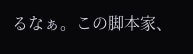るなぁ。この脚本家、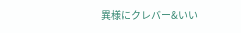異様にクレバー&いい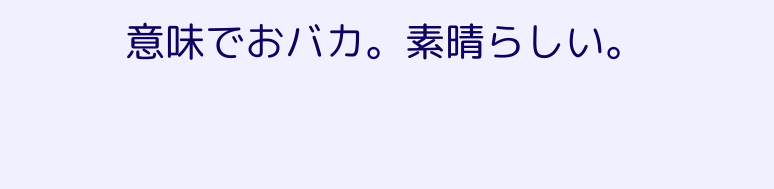意味でおバカ。素晴らしい。